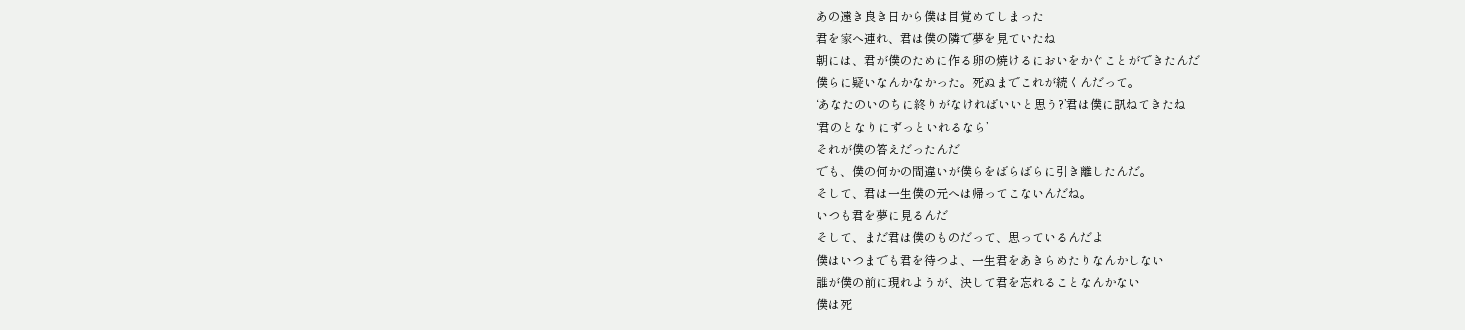あの遠き良き日から僕は目覚めてしまった
君を家へ連れ、君は僕の隣で夢を見ていたね
朝には、君が僕のために作る卵の焼けるにおいをかぐことができたんだ
僕らに疑いなんかなかった。死ぬまでこれが続くんだって。
‘あなたのいのちに終りがなければいいと思う?’君は僕に訊ねてきたね
‘君のとなりにずっといれるなら’
それが僕の答えだったんだ
でも、僕の何かの間違いが僕らをばらばらに引き離したんだ。
そして、君は一生僕の元へは帰ってこないんだね。
いつも君を夢に見るんだ
そして、まだ君は僕のものだって、思っているんだよ
僕はいつまでも君を待つよ、一生君をあきらめたりなんかしない
誰が僕の前に現れようが、決して君を忘れることなんかない
僕は死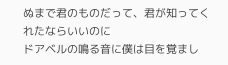ぬまで君のものだって、君が知ってくれたならいいのに
ドアベルの鳴る音に僕は目を覚まし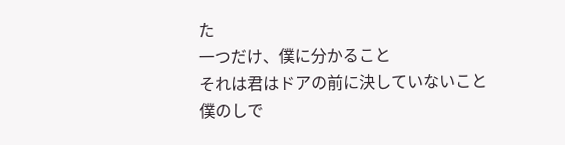た
一つだけ、僕に分かること
それは君はドアの前に決していないこと
僕のしで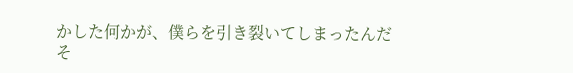かした何かが、僕らを引き裂いてしまったんだ
そ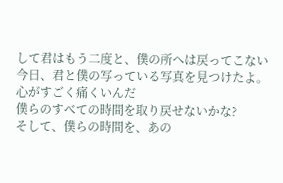して君はもう二度と、僕の所へは戻ってこない
今日、君と僕の写っている写真を見つけたよ。
心がすごく痛くいんだ
僕らのすべての時間を取り戻せないかな?
そして、僕らの時間を、あの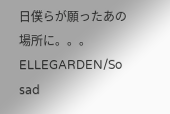日僕らが願ったあの場所に。。。
ELLEGARDEN/So sad